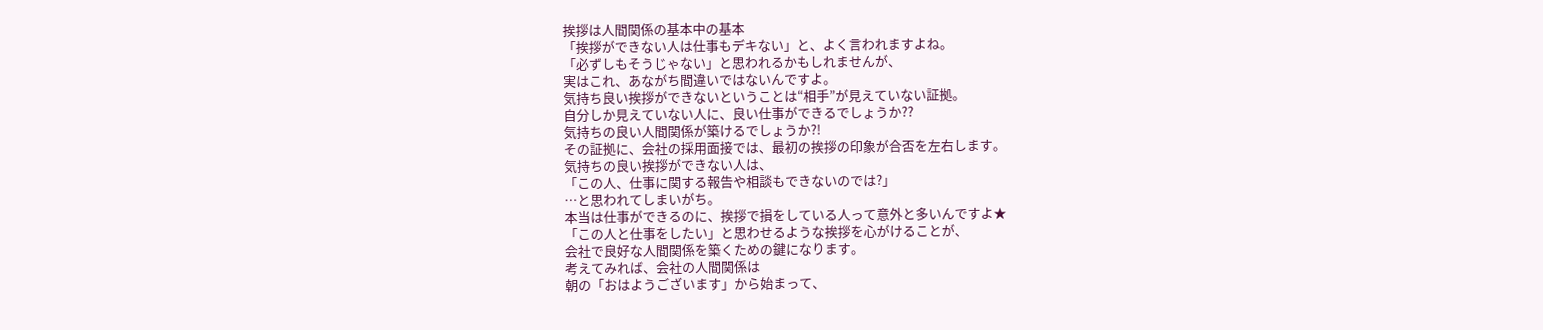挨拶は人間関係の基本中の基本
「挨拶ができない人は仕事もデキない」と、よく言われますよね。
「必ずしもそうじゃない」と思われるかもしれませんが、
実はこれ、あながち間違いではないんですよ。
気持ち良い挨拶ができないということは“相手”が見えていない証拠。
自分しか見えていない人に、良い仕事ができるでしょうか??
気持ちの良い人間関係が築けるでしょうか?!
その証拠に、会社の採用面接では、最初の挨拶の印象が合否を左右します。
気持ちの良い挨拶ができない人は、
「この人、仕事に関する報告や相談もできないのでは?」
…と思われてしまいがち。
本当は仕事ができるのに、挨拶で損をしている人って意外と多いんですよ★
「この人と仕事をしたい」と思わせるような挨拶を心がけることが、
会社で良好な人間関係を築くための鍵になります。
考えてみれば、会社の人間関係は
朝の「おはようございます」から始まって、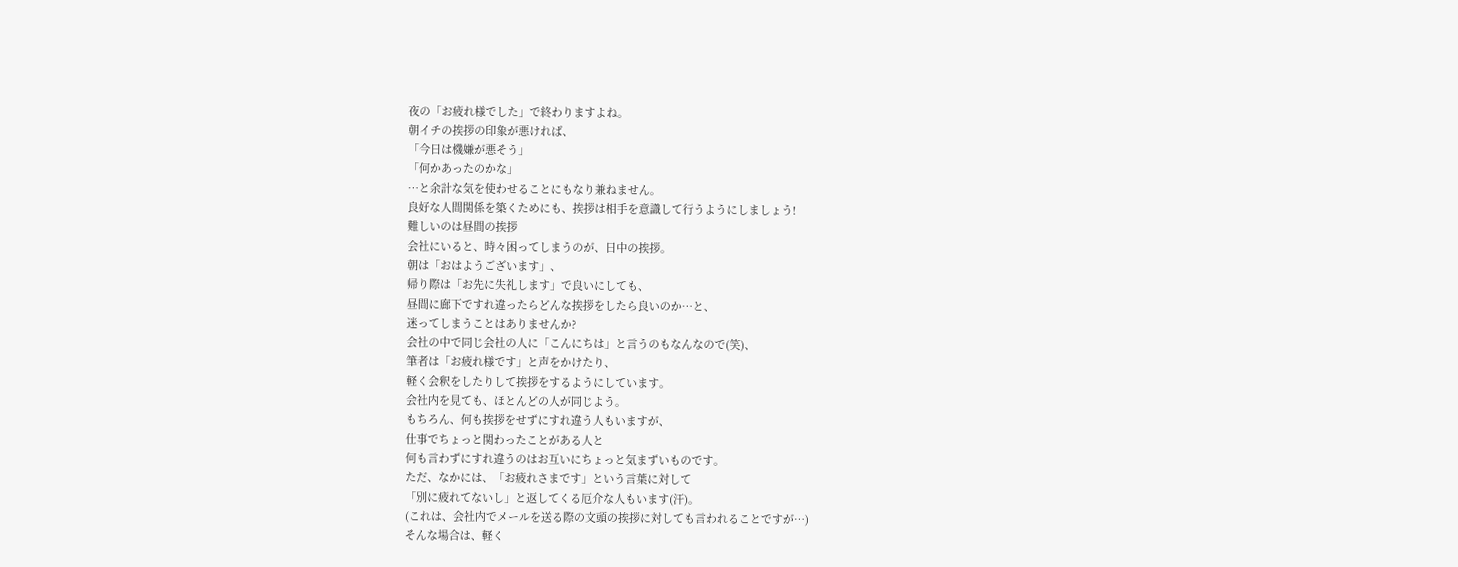夜の「お疲れ様でした」で終わりますよね。
朝イチの挨拶の印象が悪ければ、
「今日は機嫌が悪そう」
「何かあったのかな」
…と余計な気を使わせることにもなり兼ねません。
良好な人間関係を築くためにも、挨拶は相手を意識して行うようにしましょう!
難しいのは昼間の挨拶
会社にいると、時々困ってしまうのが、日中の挨拶。
朝は「おはようございます」、
帰り際は「お先に失礼します」で良いにしても、
昼間に廊下ですれ違ったらどんな挨拶をしたら良いのか…と、
迷ってしまうことはありませんか?
会社の中で同じ会社の人に「こんにちは」と言うのもなんなので(笑)、
筆者は「お疲れ様です」と声をかけたり、
軽く会釈をしたりして挨拶をするようにしています。
会社内を見ても、ほとんどの人が同じよう。
もちろん、何も挨拶をせずにすれ違う人もいますが、
仕事でちょっと関わったことがある人と
何も言わずにすれ違うのはお互いにちょっと気まずいものです。
ただ、なかには、「お疲れさまです」という言葉に対して
「別に疲れてないし」と返してくる厄介な人もいます(汗)。
(これは、会社内でメールを送る際の文頭の挨拶に対しても言われることですが…)
そんな場合は、軽く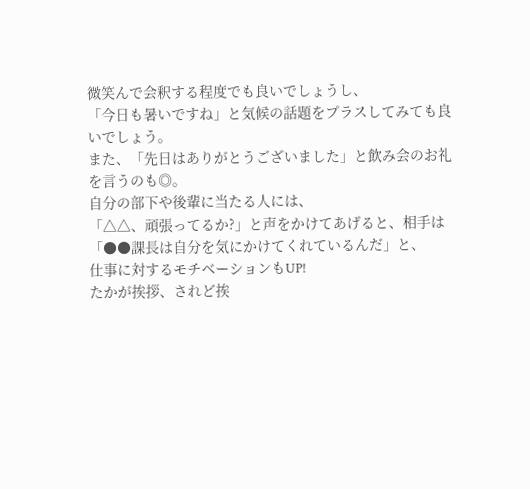微笑んで会釈する程度でも良いでしょうし、
「今日も暑いですね」と気候の話題をプラスしてみても良いでしょう。
また、「先日はありがとうございました」と飲み会のお礼を言うのも◎。
自分の部下や後輩に当たる人には、
「△△、頑張ってるか?」と声をかけてあげると、相手は
「●●課長は自分を気にかけてくれているんだ」と、
仕事に対するモチベーションもUP!
たかが挨拶、されど挨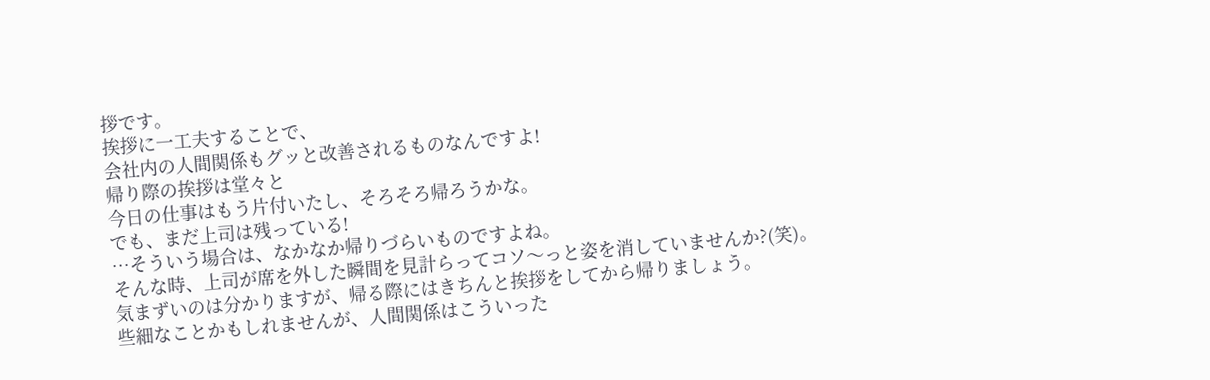拶です。
挨拶に一工夫することで、
会社内の人間関係もグッと改善されるものなんですよ!
帰り際の挨拶は堂々と
今日の仕事はもう片付いたし、そろそろ帰ろうかな。
でも、まだ上司は残っている!
…そういう場合は、なかなか帰りづらいものですよね。
そんな時、上司が席を外した瞬間を見計らってコソ〜っと姿を消していませんか?(笑)。
気まずいのは分かりますが、帰る際にはきちんと挨拶をしてから帰りましょう。
些細なことかもしれませんが、人間関係はこういった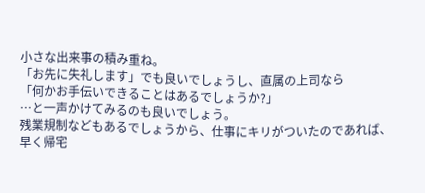小さな出来事の積み重ね。
「お先に失礼します」でも良いでしょうし、直属の上司なら
「何かお手伝いできることはあるでしょうか?」
…と一声かけてみるのも良いでしょう。
残業規制などもあるでしょうから、仕事にキリがついたのであれば、
早く帰宅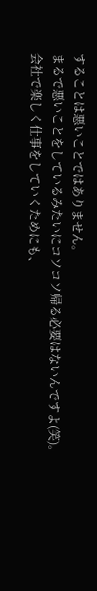することは悪いことではありません。
まるで悪いことをしているみたいにコソコソ帰る必要はないんですよ(笑)。
会社で楽しく仕事をしていくためにも、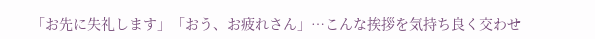「お先に失礼します」「おう、お疲れさん」…こんな挨拶を気持ち良く交わせ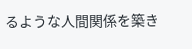るような人間関係を築き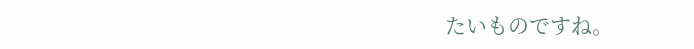たいものですね。